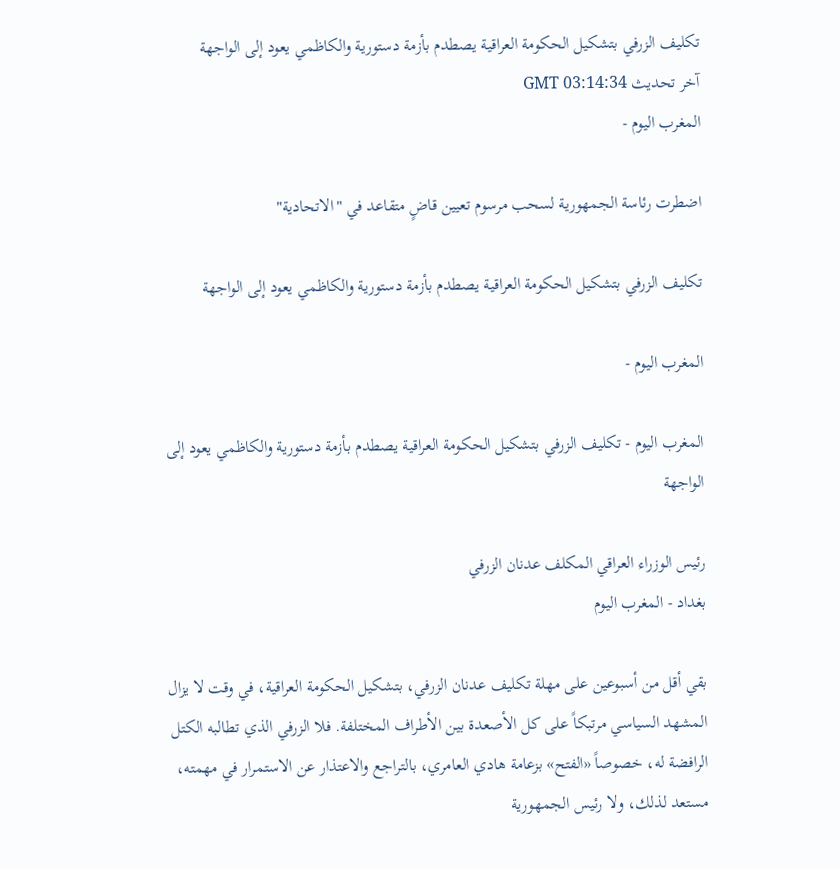تكليف الزرفي بتشكيل الحكومة العراقية يصطدم بأزمة دستورية والكاظمي يعود إلى الواجهة
آخر تحديث GMT 03:14:34
المغرب اليوم -

اضطرت رئاسة الجمهورية لسحب مرسوم تعيين قاضٍ متقاعد في "الاتحادية"

تكليف الزرفي بتشكيل الحكومة العراقية يصطدم بأزمة دستورية والكاظمي يعود إلى الواجهة

المغرب اليوم -

المغرب اليوم - تكليف الزرفي بتشكيل الحكومة العراقية يصطدم بأزمة دستورية والكاظمي يعود إلى الواجهة

رئيس الوزراء العراقي المكلف عدنان الزرفي
بغداد - المغرب اليوم

بقي أقل من أسبوعين على مهلة تكليف عدنان الزرفي، بتشكيل الحكومة العراقية، في وقت لا يزال المشهد السياسي مرتبكاً على كل الأصعدة بين الأطراف المختلفة. فلا الزرفي الذي تطالبه الكتل الرافضة له، خصوصاً «الفتح» بزعامة هادي العامري، بالتراجع والاعتذار عن الاستمرار في مهمته، مستعد لذلك، ولا رئيس الجمهورية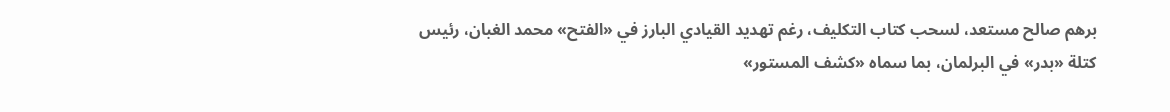برهم صالح مستعد، لسحب كتاب التكليف، رغم تهديد القيادي البارز في «الفتح» محمد الغبان، رئيس كتلة «بدر» في البرلمان، بما سماه «كشف المستور»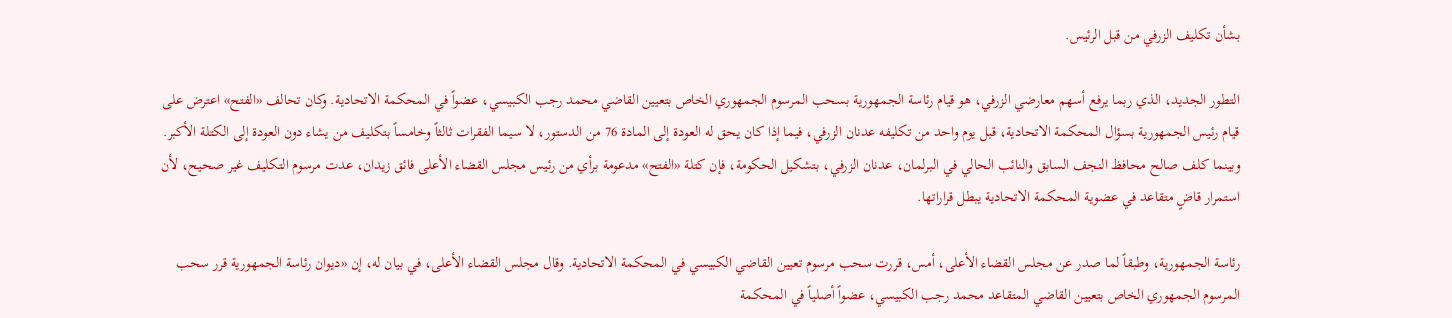بشأن تكليف الزرفي من قبل الرئيس.

التطور الجديد، الذي ربما يرفع أسهم معارضي الزرفي، هو قيام رئاسة الجمهورية بسحب المرسوم الجمهوري الخاص بتعيين القاضي محمد رجب الكبيسي، عضواً في المحكمة الاتحادية. وكان تحالف «الفتح» اعترض على قيام رئيس الجمهورية بسؤال المحكمة الاتحادية، قبل يوم واحد من تكليفه عدنان الزرفي، فيما إذا كان يحق له العودة إلى المادة 76 من الدستور، لا سيما الفقرات ثالثاً وخامساً بتكليف من يشاء دون العودة إلى الكتلة الأكبر. وبينما كلف صالح محافظ النجف السابق والنائب الحالي في البرلمان، عدنان الزرفي، بتشكيل الحكومة، فإن كتلة «الفتح» مدعومة برأي من رئيس مجلس القضاء الأعلى فائق زيدان، عدت مرسوم التكليف غير صحيح، لأن استمرار قاضٍ متقاعد في عضوية المحكمة الاتحادية يبطل قراراتها.

رئاسة الجمهورية، وطبقاً لما صدر عن مجلس القضاء الأعلى، أمس، قررت سحب مرسوم تعيين القاضي الكبيسي في المحكمة الاتحادية. وقال مجلس القضاء الأعلى، في بيان له، إن «ديوان رئاسة الجمهورية قرر سحب المرسوم الجمهوري الخاص بتعيين القاضي المتقاعد محمد رجب الكبيسي، عضواً أصلياً في المحكمة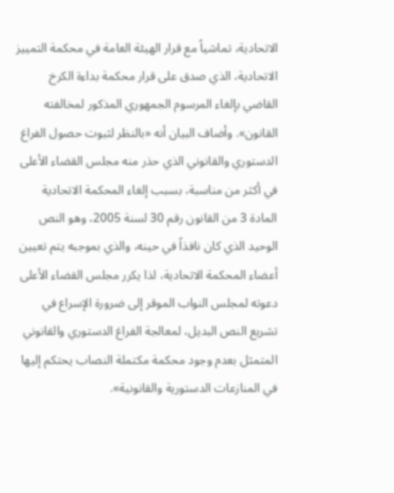الاتحادية، تماشياً مع قرار الهيئة العامة في محكمة التمييز الاتحادية، الذي صدق على قرار محكمة بداءة الكرخ القاضي بإلغاء المرسوم الجمهوري المذكور لمخالفته القانون». وأضاف البيان أنه «بالنظر لثبوت حصول الفراغ الدستوري والقانوني الذي حذر منه مجلس القضاء الأعلى في أكثر من مناسبة، بسبب إلغاء المحكمة الاتحادية المادة 3 من القانون رقم 30 لسنة 2005، وهو النص الوحيد الذي كان نافذاً في حينه، والذي بموجبه يتم تعيين أعضاء المحكمة الاتحادية، لذا يكرر مجلس القضاء الأعلى دعوته لمجلس النواب الموقر إلى ضرورة الإسراع في تشريع النص البديل، لمعالجة الفراغ الدستوري والقانوني المتمثل بعدم وجود محكمة مكتملة النصاب يحتكم إليها في المنازعات الدستورية والقانونية».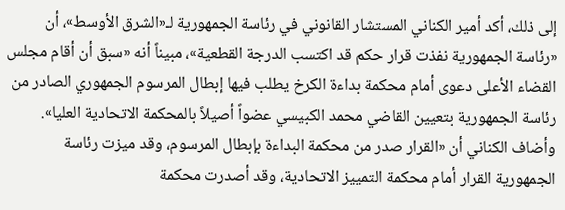إلى ذلك، أكد أمير الكناني المستشار القانوني في رئاسة الجمهورية لـ«الشرق الأوسط»، أن «رئاسة الجمهورية نفذت قرار حكم قد اكتسب الدرجة القطعية»، مبيناً أنه «سبق أن أقام مجلس القضاء الأعلى دعوى أمام محكمة بداءة الكرخ يطلب فيها إبطال المرسوم الجمهوري الصادر من رئاسة الجمهورية بتعيين القاضي محمد الكبيسي عضواً أصيلاً بالمحكمة الاتحادية العليا». وأضاف الكناني أن «القرار صدر من محكمة البداءة بإبطال المرسوم، وقد ميزت رئاسة الجمهورية القرار أمام محكمة التمييز الاتحادية، وقد أصدرت محكمة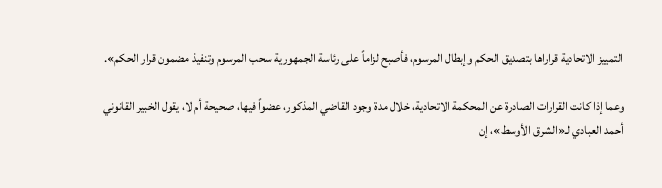التمييز الاتحادية قراراها بتصديق الحكم وإبطال المرسوم، فأصبح لزاماً على رئاسة الجمهورية سحب المرسوم وتنفيذ مضمون قرار الحكم».

وعما إذا كانت القرارات الصادرة عن المحكمة الاتحادية، خلال مدة وجود القاضي المذكور، عضواً فيها، صحيحة أم لا، يقول الخبير القانوني أحمد العبادي لـ«الشرق الأوسط»، إن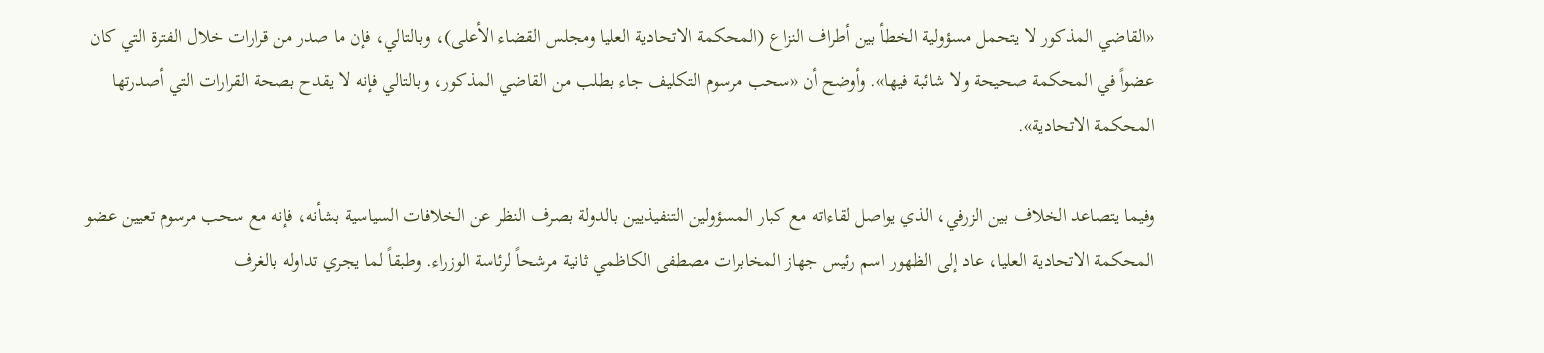«القاضي المذكور لا يتحمل مسؤولية الخطأ بين أطراف النزاع (المحكمة الاتحادية العليا ومجلس القضاء الأعلى)، وبالتالي، فإن ما صدر من قرارات خلال الفترة التي كان عضواً في المحكمة صحيحة ولا شائبة فيها». وأوضح أن «سحب مرسوم التكليف جاء بطلب من القاضي المذكور، وبالتالي فإنه لا يقدح بصحة القرارات التي أصدرتها المحكمة الاتحادية».

وفيما يتصاعد الخلاف بين الزرفي، الذي يواصل لقاءاته مع كبار المسؤولين التنفيذيين بالدولة بصرف النظر عن الخلافات السياسية بشأنه، فإنه مع سحب مرسوم تعيين عضو المحكمة الاتحادية العليا، عاد إلى الظهور اسم رئيس جهاز المخابرات مصطفى الكاظمي ثانية مرشحاً لرئاسة الوزراء. وطبقاً لما يجري تداوله بالغرف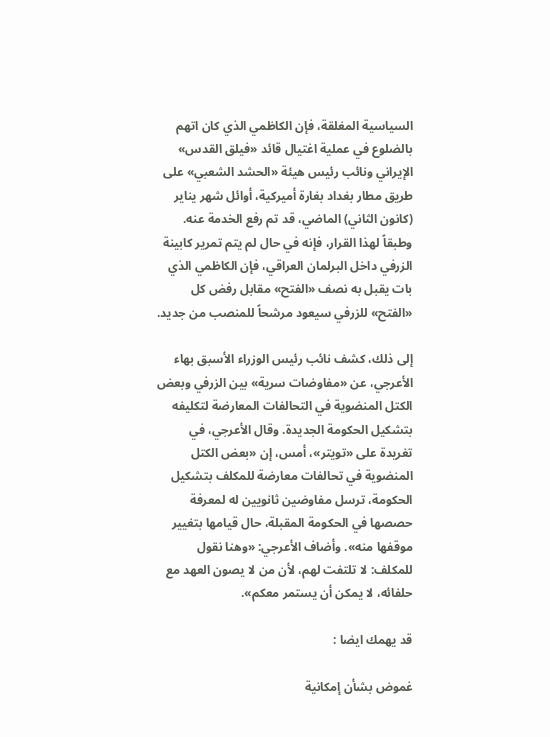السياسية المغلقة، فإن الكاظمي الذي كان اتهم بالضلوع في عملية اغتيال قائد «فيلق القدس» الإيراني ونائب رئيس هيئة «الحشد الشعبي» على طريق مطار بغداد بغارة أميركية، أوائل شهر يناير (كانون الثاني) الماضي، قد تم رفع الخدمة عنه. وطبقاً لهذا القرار، فإنه في حال لم يتم تمرير كابينة الزرفي داخل البرلمان العراقي، فإن الكاظمي الذي بات يقبل به نصف «الفتح» مقابل رفض كل «الفتح» للزرفي سيعود مرشحاً للمنصب من جديد.

إلى ذلك، كشف نائب رئيس الوزراء الأسبق بهاء الأعرجي، عن «مفاوضات سرية» بين الزرفي وبعض الكتل المنضوية في التحالفات المعارضة لتكليفه بتشكيل الحكومة الجديدة. وقال الأعرجي، في تغريدة على «تويتر»، أمس، إن «بعض الكتل المنضوية في تحالفات معارضة للمكلف بتشكيل الحكومة، ترسل مفاوضين ثانويين له لمعرفة حصصها في الحكومة المقبلة، حال قيامها بتغيير موقفها منه». وأضاف الأعرجي: «وهنا نقول للمكلف: لا تلتفت لهم، لأن من لا يصون العهد مع حلفائه، لا يمكن أن يستمر معكم».

قد يهمك ايضا :

غموض بشأن إمكانية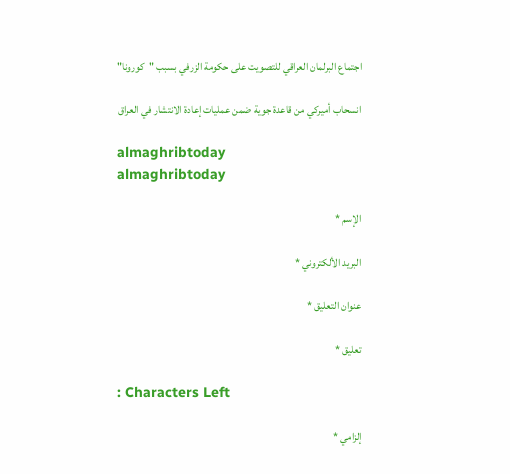اجتماع البرلمان العراقي للتصويت على حكومة الزرفي بسبب "كورونا"

انسحاب أميركي من قاعدة جوية ضمن عمليات إعادة الانتشار في العراق

almaghribtoday
almaghribtoday

الإسم *

البريد الألكتروني *

عنوان التعليق *

تعليق *

: Characters Left

إلزامي *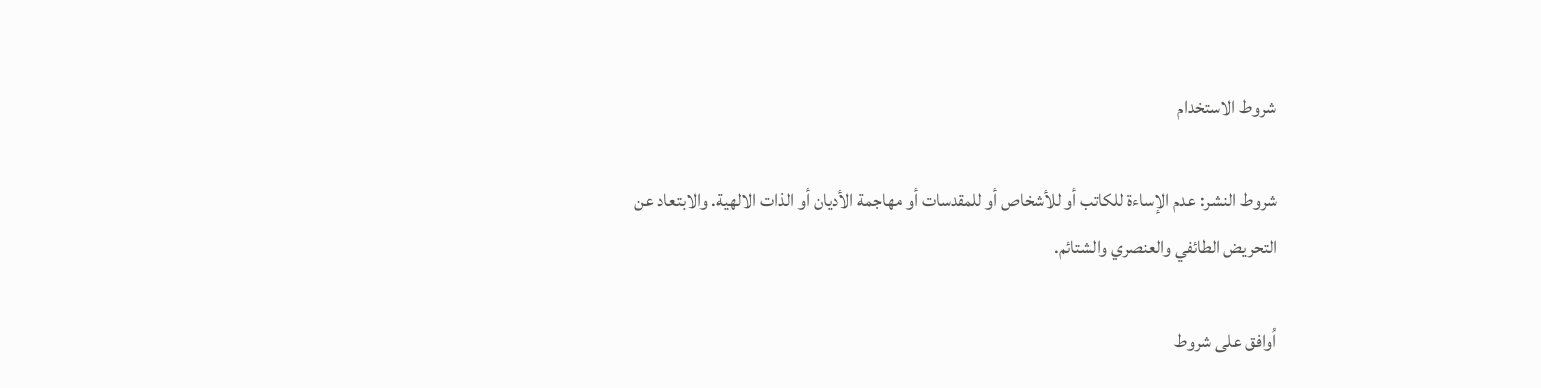شروط الاستخدام

شروط النشر: عدم الإساءة للكاتب أو للأشخاص أو للمقدسات أو مهاجمة الأديان أو الذات الالهية. والابتعاد عن التحريض الطائفي والعنصري والشتائم.

اُوافق على شروط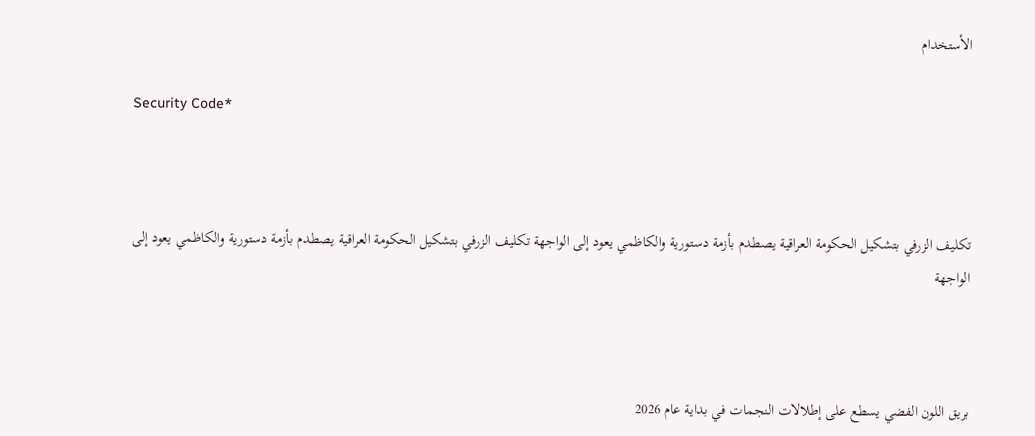الأستخدام

Security Code*



تكليف الزرفي بتشكيل الحكومة العراقية يصطدم بأزمة دستورية والكاظمي يعود إلى الواجهة تكليف الزرفي بتشكيل الحكومة العراقية يصطدم بأزمة دستورية والكاظمي يعود إلى الواجهة



بريق اللون الفضي يسطع على إطلالات النجمات في بداية عام 2026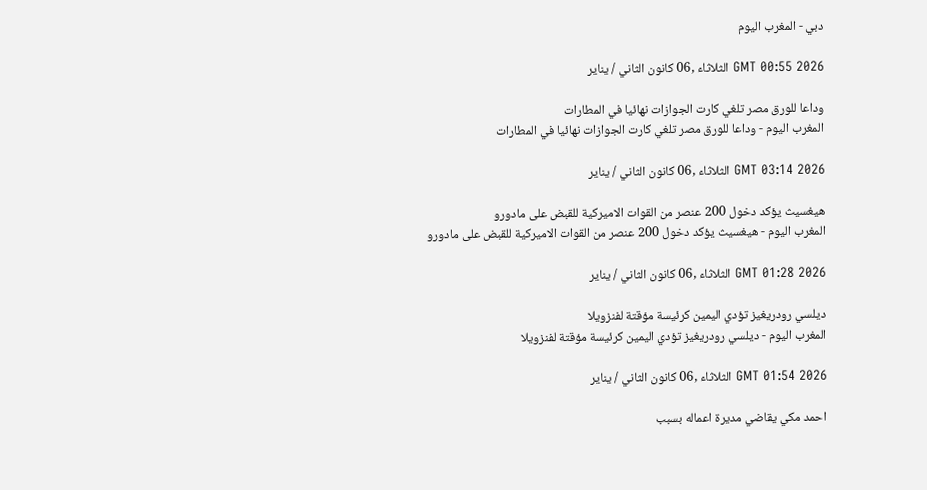دبي - المغرب اليوم

GMT 00:55 2026 الثلاثاء ,06 كانون الثاني / يناير

وداعا للورق مصر تلغي كارت الجوازات نهائيا في المطارات
المغرب اليوم - وداعا للورق مصر تلغي كارت الجوازات نهائيا في المطارات

GMT 03:14 2026 الثلاثاء ,06 كانون الثاني / يناير

هيغسيث يؤكد دخول 200 عنصر من القوات الاميركية للقبض على مادورو
المغرب اليوم - هيغسيث يؤكد دخول 200 عنصر من القوات الاميركية للقبض على مادورو

GMT 01:28 2026 الثلاثاء ,06 كانون الثاني / يناير

ديلسي رودريغيز تؤدي اليمين كرئيسة مؤقتة لفنزويلا
المغرب اليوم - ديلسي رودريغيز تؤدي اليمين كرئيسة مؤقتة لفنزويلا

GMT 01:54 2026 الثلاثاء ,06 كانون الثاني / يناير

احمد مكي يقاضي مديرة اعماله بسبب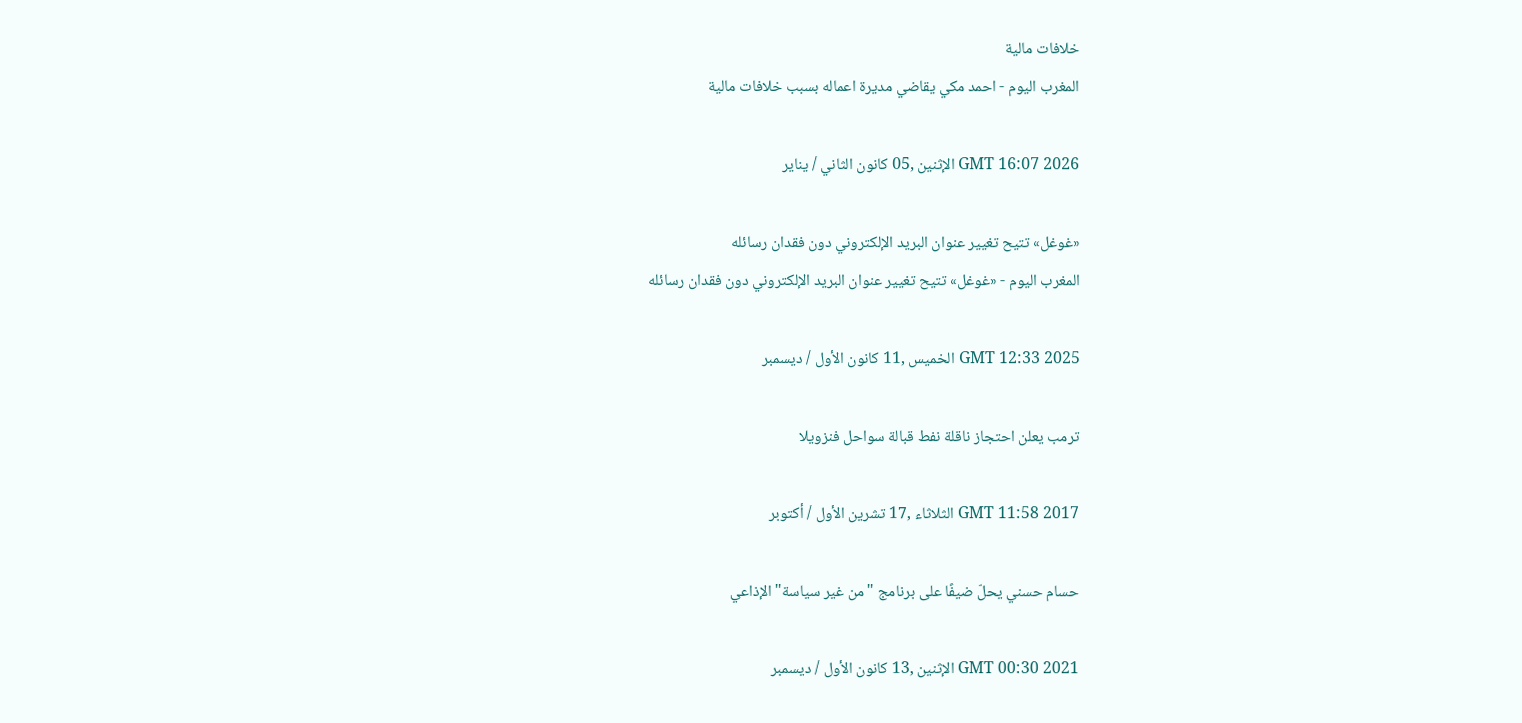خلافات مالية
المغرب اليوم - احمد مكي يقاضي مديرة اعماله بسبب خلافات مالية

GMT 16:07 2026 الإثنين ,05 كانون الثاني / يناير

«غوغل» تتيح تغيير عنوان البريد الإلكتروني دون فقدان رسائله
المغرب اليوم - «غوغل» تتيح تغيير عنوان البريد الإلكتروني دون فقدان رسائله

GMT 12:33 2025 الخميس ,11 كانون الأول / ديسمبر

ترمب يعلن احتجاز ناقلة نفط قبالة سواحل فنزويلا

GMT 11:58 2017 الثلاثاء ,17 تشرين الأول / أكتوبر

حسام حسني يحلّ ضيفًا على برنامج "من غير سياسة" الإذاعي

GMT 00:30 2021 الإثنين ,13 كانون الأول / ديسمبر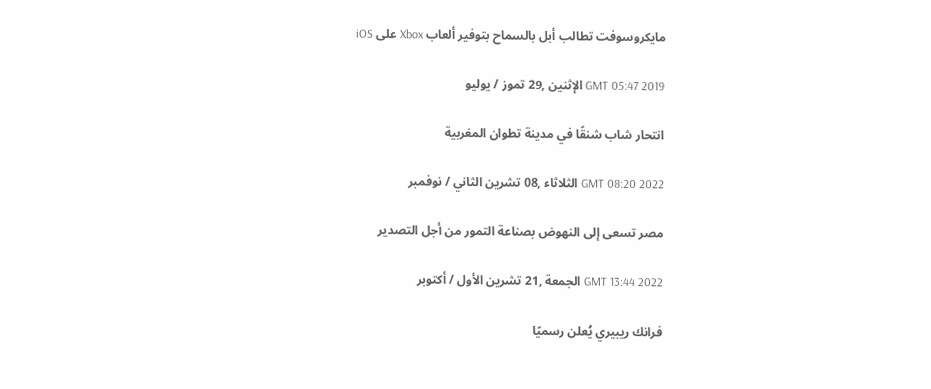مايكروسوفت تطالب أبل بالسماح بتوفير ألعاب Xbox على iOS

GMT 05:47 2019 الإثنين ,29 تموز / يوليو

انتحار شاب شنقًا في مدينة تطوان المغربية

GMT 08:20 2022 الثلاثاء ,08 تشرين الثاني / نوفمبر

مصر تسعى إلى النهوض بصناعة التمور من أجل التصدير

GMT 13:44 2022 الجمعة ,21 تشرين الأول / أكتوبر

فرانك ريبيري يُعلن رسميًا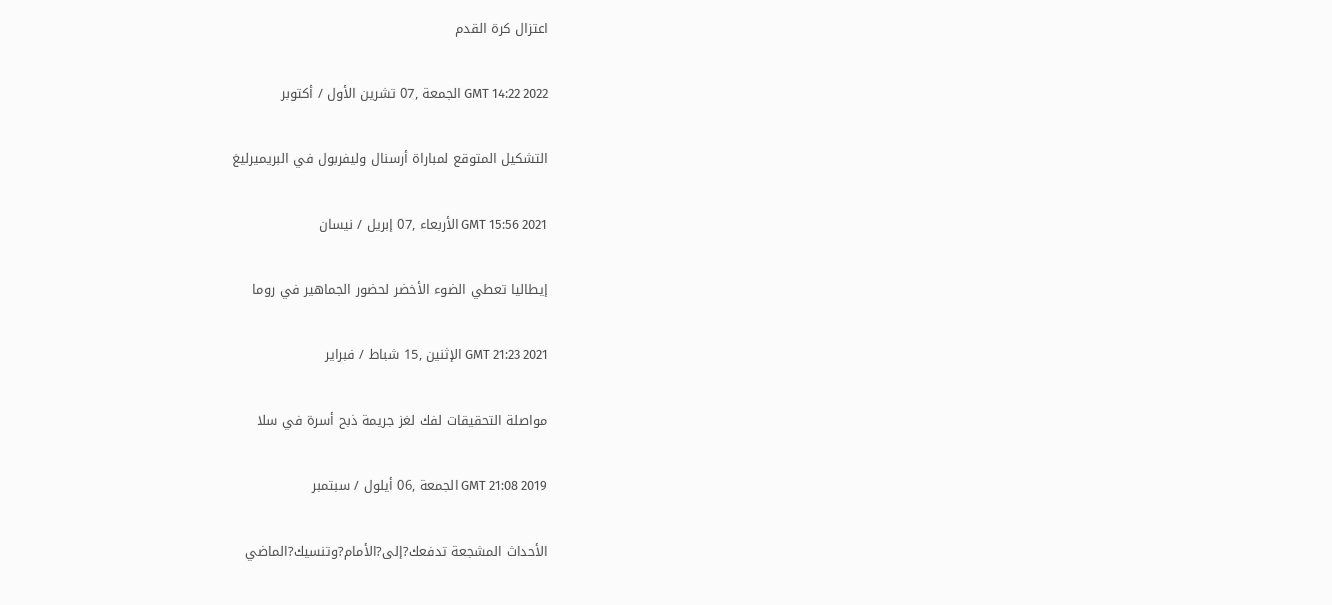اعتزال كرة القدم

GMT 14:22 2022 الجمعة ,07 تشرين الأول / أكتوبر

التشكيل المتوقع لمباراة أرسنال وليفربول في البريميرليغ

GMT 15:56 2021 الأربعاء ,07 إبريل / نيسان

إيطاليا تعطي الضوء الأخضر لحضور الجماهير في روما

GMT 21:23 2021 الإثنين ,15 شباط / فبراير

مواصلة التحقيقات لفك لغز جريمة ذبح أسرة في سلا

GMT 21:08 2019 الجمعة ,06 أيلول / سبتمبر

الأحداث المشجعة تدفعك?إلى?الأمام?وتنسيك?الماضي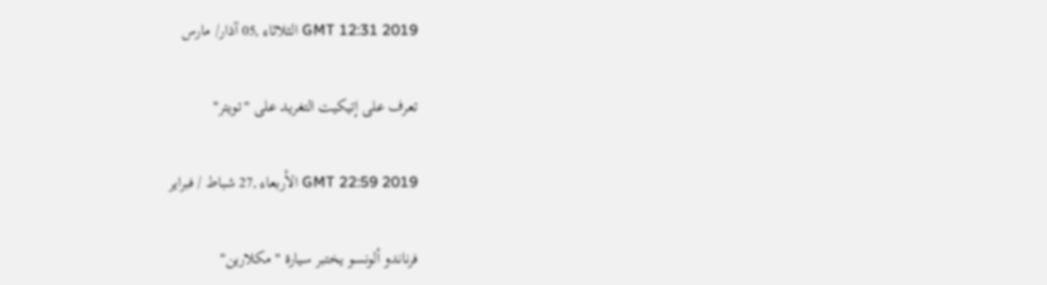GMT 12:31 2019 الثلاثاء ,05 آذار/ مارس

تعرف على إتيكيت التغريد على "تويتر"

GMT 22:59 2019 الأربعاء ,27 شباط / فبراير

فرناندو ألونسو يختبر سيارة "مكلارين"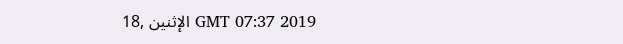GMT 07:37 2019 الإثنين ,18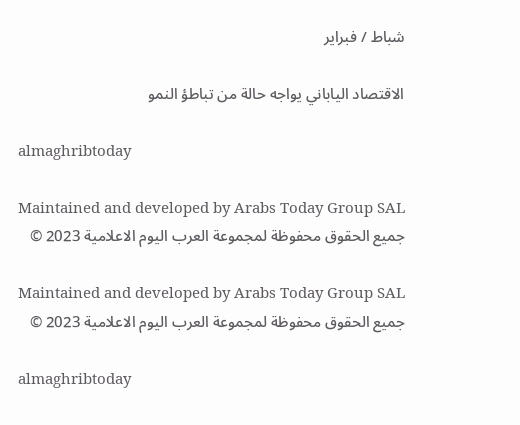شباط / فبراير

الاقتصاد الياباني يواجه حالة من تباطؤ النمو

almaghribtoday

Maintained and developed by Arabs Today Group SAL
جميع الحقوق محفوظة لمجموعة العرب اليوم الاعلامية 2023 ©

Maintained and developed by Arabs Today Group SAL
جميع الحقوق محفوظة لمجموعة العرب اليوم الاعلامية 2023 ©

almaghribtoday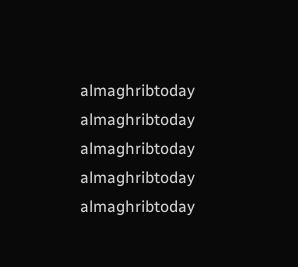almaghribtoday almaghribtoday almaghribtoday
almaghribtoday almaghribtoday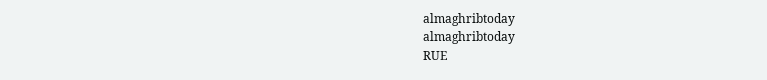almaghribtoday
almaghribtoday
RUE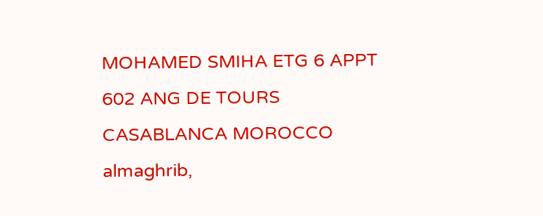MOHAMED SMIHA ETG 6 APPT 602 ANG DE TOURS CASABLANCA MOROCCO
almaghrib,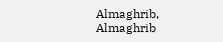Almaghrib, Almaghrib